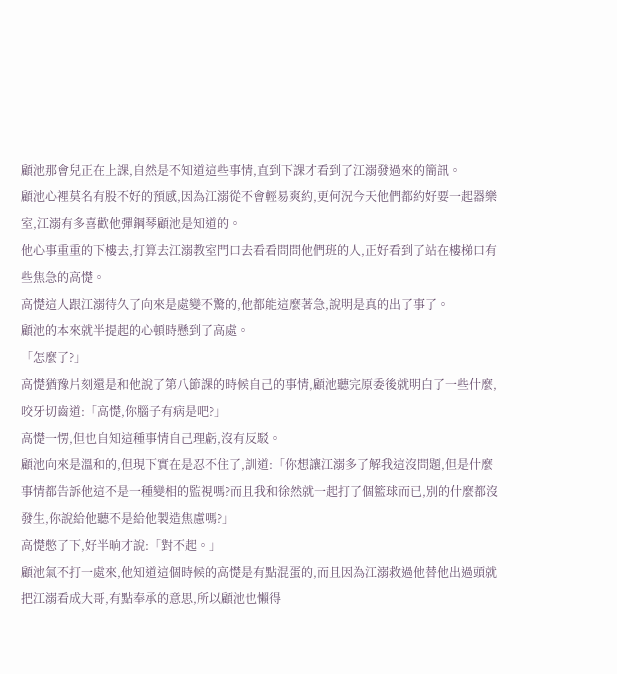顧池那會兒正在上課,自然是不知道這些事情,直到下課才看到了江溺發過來的簡訊。
顧池心裡莫名有股不好的預感,因為江溺從不會輕易爽約,更何況今天他們都約好要一起器樂室,江溺有多喜歡他彈鋼琴顧池是知道的。
他心事重重的下樓去,打算去江溺教室門口去看看問問他們班的人,正好看到了站在樓梯口有些焦急的高憷。
高憷這人跟江溺待久了向來是處變不驚的,他都能這麼著急,說明是真的出了事了。
顧池的本來就半提起的心頓時懸到了高處。
「怎麼了?」
高憷猶豫片刻還是和他說了第八節課的時候自己的事情,顧池聽完原委後就明白了一些什麼,咬牙切齒道:「高憷,你腦子有病是吧?」
高憷一愣,但也自知這種事情自己理虧,沒有反駁。
顧池向來是溫和的,但現下實在是忍不住了,訓道:「你想讓江溺多了解我這沒問題,但是什麼事情都告訴他這不是一種變相的監視嗎?而且我和徐然就一起打了個籃球而已,別的什麼都沒發生,你說給他聽不是給他製造焦慮嗎?」
高憷憋了下,好半晌才說:「對不起。」
顧池氣不打一處來,他知道這個時候的高憷是有點混蛋的,而且因為江溺救過他替他出過頭就把江溺看成大哥,有點奉承的意思,所以顧池也懶得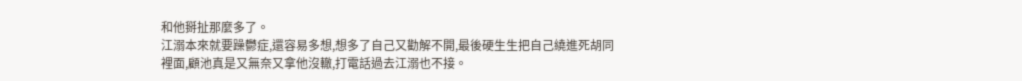和他掰扯那麼多了。
江溺本來就要躁鬱症,還容易多想,想多了自己又勸解不開,最後硬生生把自己繞進死胡同裡面,顧池真是又無奈又拿他沒轍,打電話過去江溺也不接。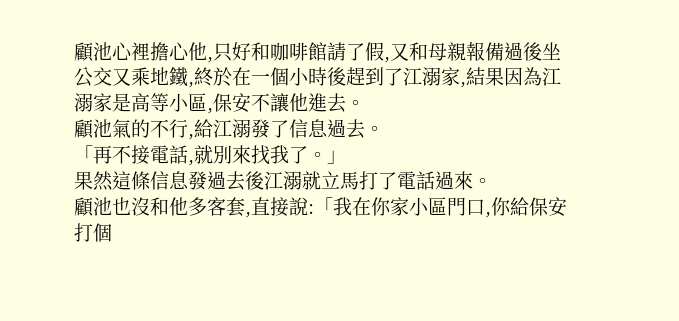顧池心裡擔心他,只好和咖啡館請了假,又和母親報備過後坐公交又乘地鐵,終於在一個小時後趕到了江溺家,結果因為江溺家是高等小區,保安不讓他進去。
顧池氣的不行,給江溺發了信息過去。
「再不接電話,就別來找我了。」
果然這條信息發過去後江溺就立馬打了電話過來。
顧池也沒和他多客套,直接說:「我在你家小區門口,你給保安打個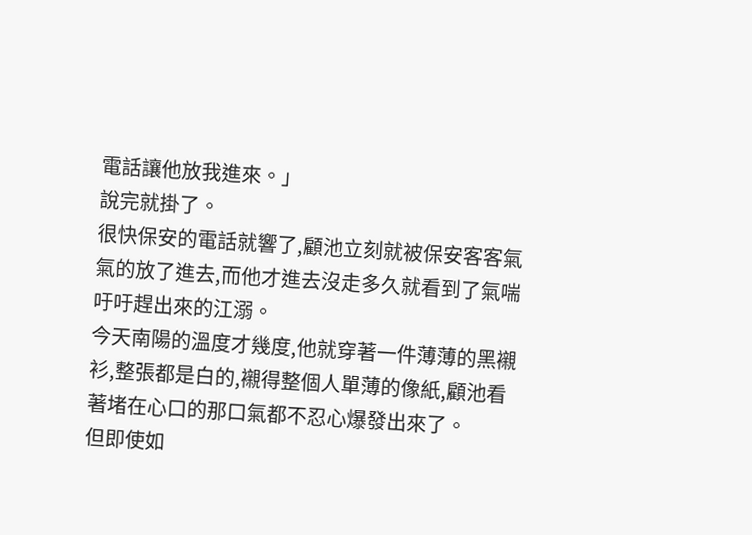電話讓他放我進來。」
說完就掛了。
很快保安的電話就響了,顧池立刻就被保安客客氣氣的放了進去,而他才進去沒走多久就看到了氣喘吁吁趕出來的江溺。
今天南陽的溫度才幾度,他就穿著一件薄薄的黑襯衫,整張都是白的,襯得整個人單薄的像紙,顧池看著堵在心口的那口氣都不忍心爆發出來了。
但即使如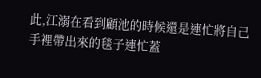此,江溺在看到顧池的時候還是連忙將自己手裡帶出來的毯子連忙蓋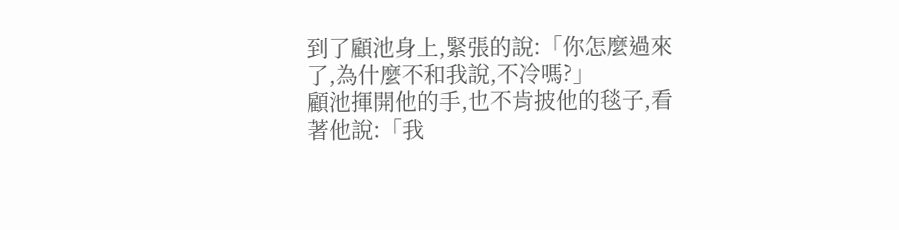到了顧池身上,緊張的說:「你怎麼過來了,為什麼不和我說,不冷嗎?」
顧池揮開他的手,也不肯披他的毯子,看著他說:「我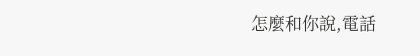怎麼和你說,電話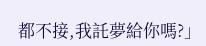都不接,我託夢給你嗎?」